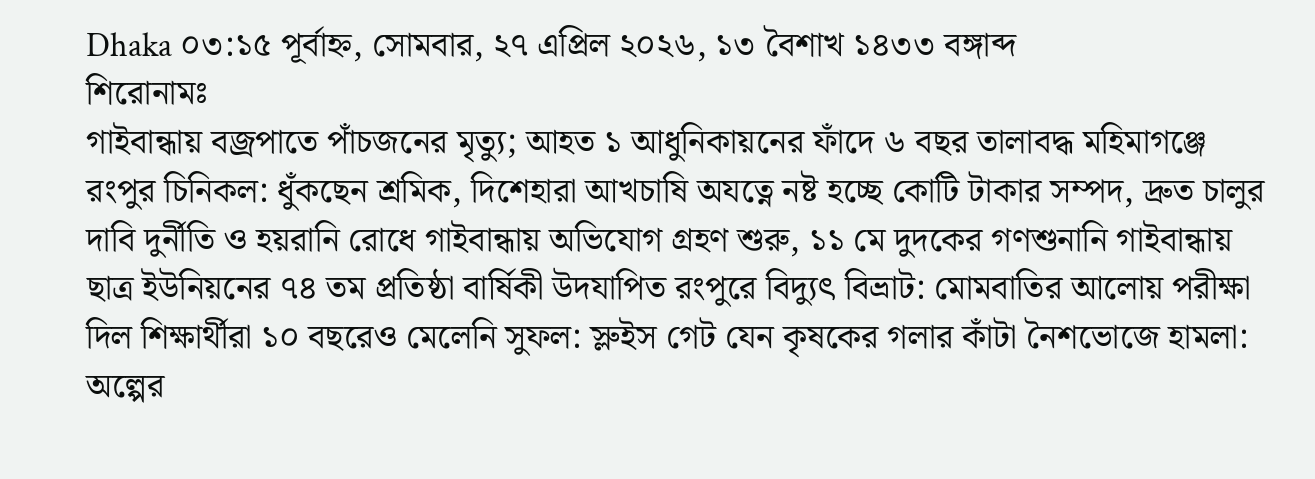Dhaka ০৩:১৫ পূর্বাহ্ন, সোমবার, ২৭ এপ্রিল ২০২৬, ১৩ বৈশাখ ১৪৩৩ বঙ্গাব্দ
শিরোনামঃ
গাইবান্ধায় বজ্রপাতে পাঁচজনের মৃত্যু; আহত ১ আধুনিকায়নের ফাঁদে ৬ বছর তালাবদ্ধ মহিমাগঞ্জে রংপুর চিনিকল: ধুঁকছেন শ্রমিক, দিশেহারা আখচাষি অযত্নে নষ্ট হচ্ছে কোটি টাকার সম্পদ, দ্রুত চালুর দাবি দুর্নীতি ও হয়রানি রোধে গাইবান্ধায় অভিযোগ গ্রহণ শুরু, ১১ মে দুদকের গণশুনানি গাইবান্ধায় ছাত্র ইউনিয়নের ৭৪ তম প্রতিষ্ঠা বার্ষিকী উদযাপিত রংপুরে বিদ্যুৎ বিভ্রাট: মোমবাতির আলোয় পরীক্ষা দিল শিক্ষার্থীরা ১০ বছরেও মেলেনি সুফল: স্লুইস গেট যেন কৃষকের গলার কাঁটা নৈশভোজে হামলা: অল্পের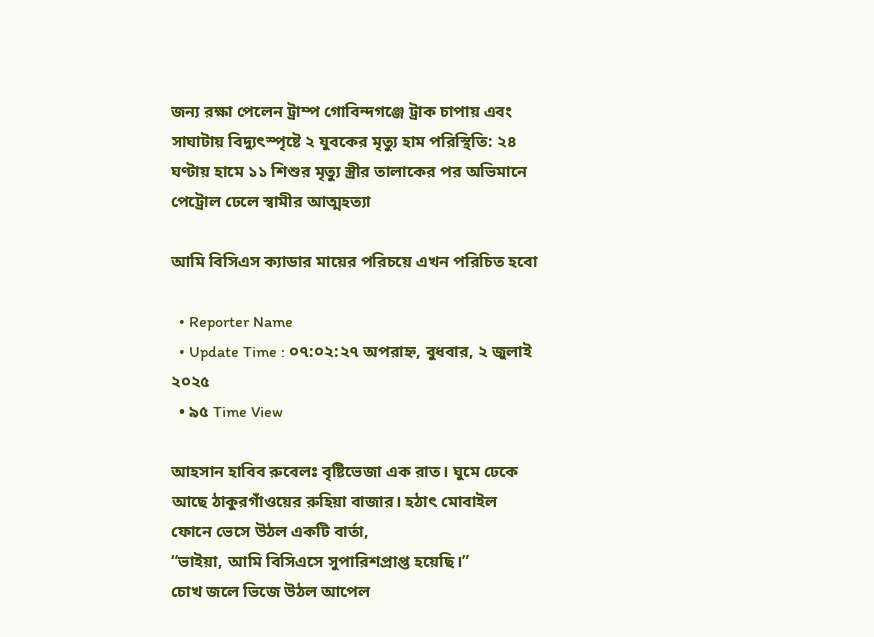জন্য রক্ষা পেলেন ট্রাম্প গোবিন্দগঞ্জে ট্রাক চাপায় এবং সাঘাটায় বিদ্যুৎস্পৃষ্টে ২ যুবকের মৃত্যু হাম পরিস্থিতি: ২৪ ঘণ্টায় হামে ১১ শিশুর মৃত্যু স্ত্রীর তালাকের পর অভিমানে পেট্রোল ঢেলে স্বামীর আত্মহত্যা

আমি বিসিএস ক্যাডার মায়ের পরিচয়ে এখন পরিচিত হবো

  • Reporter Name
  • Update Time : ০৭:০২:২৭ অপরাহ্ন, বুধবার, ২ জুলাই ২০২৫
  • ৯৫ Time View

আহসান হাবিব রুবেলঃ বৃষ্টিভেজা এক রাত। ঘুমে ঢেকে আছে ঠাকুরগাঁওয়ের রুহিয়া বাজার। হঠাৎ মোবাইল ফোনে ভেসে উঠল একটি বার্তা,
“ভাইয়া, আমি বিসিএসে সুপারিশপ্রাপ্ত হয়েছি।”
চোখ জলে ভিজে উঠল আপেল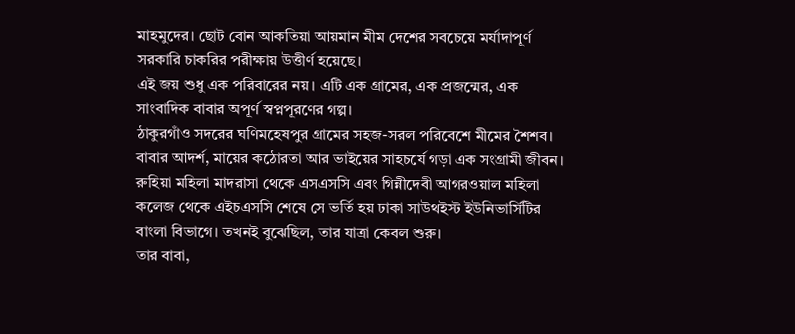মাহমুদের। ছোট বোন আকতিয়া আয়মান মীম দেশের সবচেয়ে মর্যাদাপূর্ণ সরকারি চাকরির পরীক্ষায় উত্তীর্ণ হয়েছে।
এই জয় শুধু এক পরিবারের নয়। এটি এক গ্রামের, এক প্রজন্মের, এক সাংবাদিক বাবার অপূর্ণ স্বপ্নপূরণের গল্প।
ঠাকুরগাঁও সদরের ঘণিমহেষপুর গ্রামের সহজ-সরল পরিবেশে মীমের শৈশব। বাবার আদর্শ, মায়ের কঠোরতা আর ভাইয়ের সাহচর্যে গড়া এক সংগ্রামী জীবন।
রুহিয়া মহিলা মাদরাসা থেকে এসএসসি এবং গিন্নীদেবী আগরওয়াল মহিলা কলেজ থেকে এইচএসসি শেষে সে ভর্তি হয় ঢাকা সাউথইস্ট ইউনিভার্সিটির বাংলা বিভাগে। তখনই বুঝেছিল, তার যাত্রা কেবল শুরু।
তার বাবা,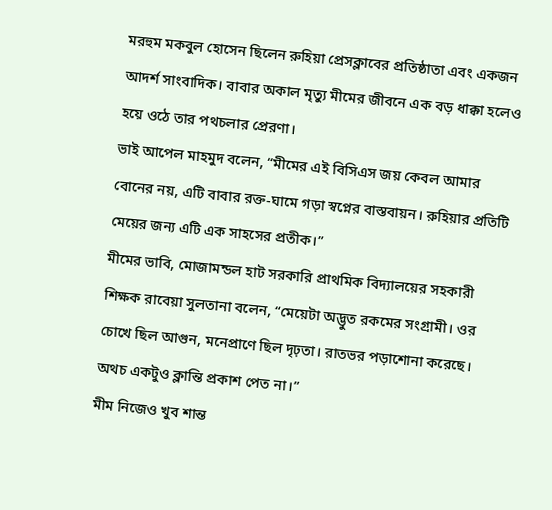মরহুম মকবুল হোসেন ছিলেন রুহিয়া প্রেসক্লাবের প্রতিষ্ঠাতা এবং একজন আদর্শ সাংবাদিক। বাবার অকাল মৃত্যু মীমের জীবনে এক বড় ধাক্কা হলেও হয়ে ওঠে তার পথচলার প্রেরণা।
ভাই আপেল মাহমুদ বলেন, “মীমের এই বিসিএস জয় কেবল আমার বোনের নয়, এটি বাবার রক্ত-ঘামে গড়া স্বপ্নের বাস্তবায়ন। রুহিয়ার প্রতিটি মেয়ের জন্য এটি এক সাহসের প্রতীক।”
মীমের ভাবি, মোজামন্ডল হাট সরকারি প্রাথমিক বিদ্যালয়ের সহকারী শিক্ষক রাবেয়া সুলতানা বলেন, “মেয়েটা অদ্ভুত রকমের সংগ্রামী। ওর চোখে ছিল আগুন, মনেপ্রাণে ছিল দৃঢ়তা। রাতভর পড়াশোনা করেছে। অথচ একটুও ক্লান্তি প্রকাশ পেত না।”
মীম নিজেও খুব শান্ত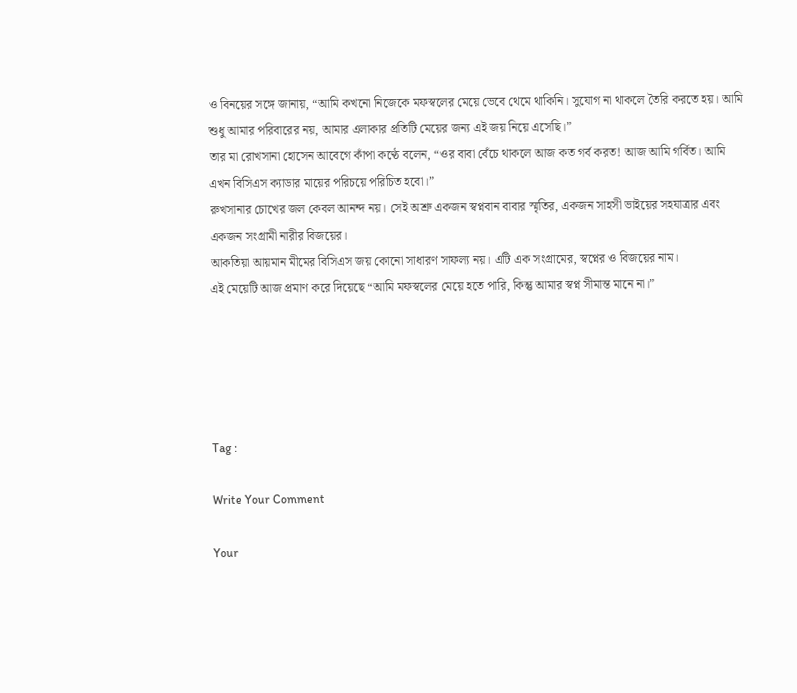ও বিনয়ের সঙ্গে জানায়, “আমি কখনো নিজেকে মফস্বলের মেয়ে ভেবে থেমে থাকিনি। সুযোগ না থাকলে তৈরি করতে হয়। আমি শুধু আমার পরিবারের নয়, আমার এলাকার প্রতিটি মেয়ের জন্য এই জয় নিয়ে এসেছি।”
তার মা রোখসানা হোসেন আবেগে কাঁপা কণ্ঠে বলেন, “ওর বাবা বেঁচে থাকলে আজ কত গর্ব করত! আজ আমি গর্বিত। আমি এখন বিসিএস ক্যাডার মায়ের পরিচয়ে পরিচিত হবো।”
রুখসানার চোখের জল কেবল আনন্দ নয়। সেই অশ্রু একজন স্বপ্নবান বাবার স্মৃতির, একজন সাহসী ভাইয়ের সহযাত্রার এবং একজন সংগ্রামী নারীর বিজয়ের।
আকতিয়া আয়মান মীমের বিসিএস জয় কোনো সাধারণ সাফল্য নয়। এটি এক সংগ্রামের, স্বপ্নের ও বিজয়ের নাম।
এই মেয়েটি আজ প্রমাণ করে দিয়েছে “আমি মফস্বলের মেয়ে হতে পারি, কিন্তু আমার স্বপ্ন সীমান্ত মানে না।”





Tag :

Write Your Comment

Your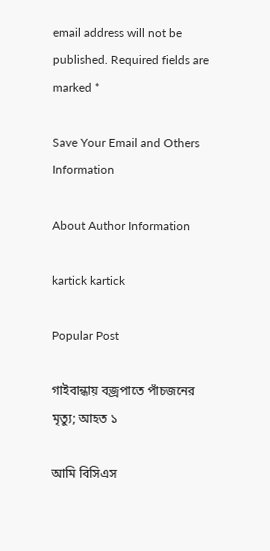email address will not be published. Required fields are marked *

Save Your Email and Others Information

About Author Information

kartick kartick

Popular Post

গাইবান্ধায় বজ্রপাতে পাঁচজনের মৃত্যু; আহত ১

আমি বিসিএস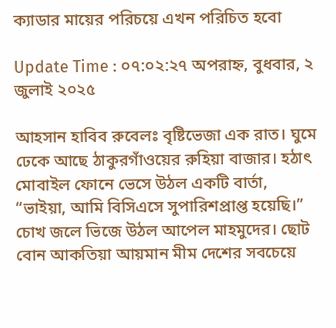ক্যাডার মায়ের পরিচয়ে এখন পরিচিত হবো

Update Time : ০৭:০২:২৭ অপরাহ্ন, বুধবার, ২ জুলাই ২০২৫

আহসান হাবিব রুবেলঃ বৃষ্টিভেজা এক রাত। ঘুমে ঢেকে আছে ঠাকুরগাঁওয়ের রুহিয়া বাজার। হঠাৎ মোবাইল ফোনে ভেসে উঠল একটি বার্তা,
“ভাইয়া, আমি বিসিএসে সুপারিশপ্রাপ্ত হয়েছি।”
চোখ জলে ভিজে উঠল আপেল মাহমুদের। ছোট বোন আকতিয়া আয়মান মীম দেশের সবচেয়ে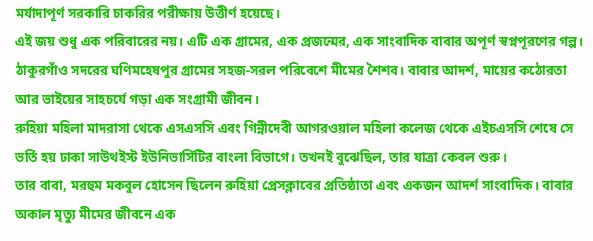মর্যাদাপূর্ণ সরকারি চাকরির পরীক্ষায় উত্তীর্ণ হয়েছে।
এই জয় শুধু এক পরিবারের নয়। এটি এক গ্রামের, এক প্রজন্মের, এক সাংবাদিক বাবার অপূর্ণ স্বপ্নপূরণের গল্প।
ঠাকুরগাঁও সদরের ঘণিমহেষপুর গ্রামের সহজ-সরল পরিবেশে মীমের শৈশব। বাবার আদর্শ, মায়ের কঠোরতা আর ভাইয়ের সাহচর্যে গড়া এক সংগ্রামী জীবন।
রুহিয়া মহিলা মাদরাসা থেকে এসএসসি এবং গিন্নীদেবী আগরওয়াল মহিলা কলেজ থেকে এইচএসসি শেষে সে ভর্তি হয় ঢাকা সাউথইস্ট ইউনিভার্সিটির বাংলা বিভাগে। তখনই বুঝেছিল, তার যাত্রা কেবল শুরু।
তার বাবা, মরহুম মকবুল হোসেন ছিলেন রুহিয়া প্রেসক্লাবের প্রতিষ্ঠাতা এবং একজন আদর্শ সাংবাদিক। বাবার অকাল মৃত্যু মীমের জীবনে এক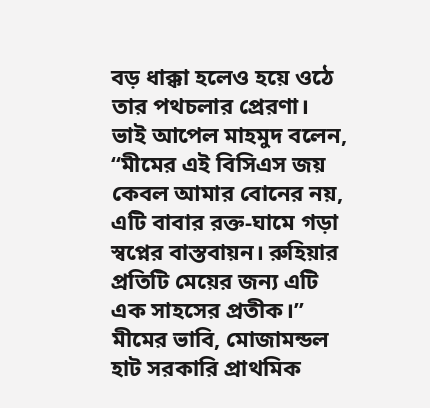বড় ধাক্কা হলেও হয়ে ওঠে তার পথচলার প্রেরণা।
ভাই আপেল মাহমুদ বলেন, “মীমের এই বিসিএস জয় কেবল আমার বোনের নয়, এটি বাবার রক্ত-ঘামে গড়া স্বপ্নের বাস্তবায়ন। রুহিয়ার প্রতিটি মেয়ের জন্য এটি এক সাহসের প্রতীক।”
মীমের ভাবি, মোজামন্ডল হাট সরকারি প্রাথমিক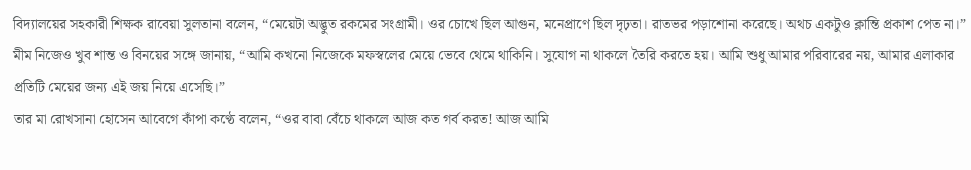বিদ্যালয়ের সহকারী শিক্ষক রাবেয়া সুলতানা বলেন, “মেয়েটা অদ্ভুত রকমের সংগ্রামী। ওর চোখে ছিল আগুন, মনেপ্রাণে ছিল দৃঢ়তা। রাতভর পড়াশোনা করেছে। অথচ একটুও ক্লান্তি প্রকাশ পেত না।”
মীম নিজেও খুব শান্ত ও বিনয়ের সঙ্গে জানায়, “আমি কখনো নিজেকে মফস্বলের মেয়ে ভেবে থেমে থাকিনি। সুযোগ না থাকলে তৈরি করতে হয়। আমি শুধু আমার পরিবারের নয়, আমার এলাকার প্রতিটি মেয়ের জন্য এই জয় নিয়ে এসেছি।”
তার মা রোখসানা হোসেন আবেগে কাঁপা কণ্ঠে বলেন, “ওর বাবা বেঁচে থাকলে আজ কত গর্ব করত! আজ আমি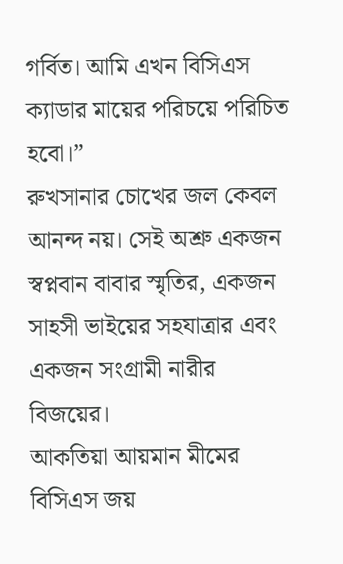গর্বিত। আমি এখন বিসিএস ক্যাডার মায়ের পরিচয়ে পরিচিত হবো।”
রুখসানার চোখের জল কেবল আনন্দ নয়। সেই অশ্রু একজন স্বপ্নবান বাবার স্মৃতির, একজন সাহসী ভাইয়ের সহযাত্রার এবং একজন সংগ্রামী নারীর বিজয়ের।
আকতিয়া আয়মান মীমের বিসিএস জয়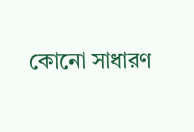কোনো সাধারণ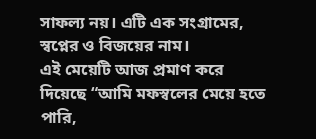সাফল্য নয়। এটি এক সংগ্রামের, স্বপ্নের ও বিজয়ের নাম।
এই মেয়েটি আজ প্রমাণ করে দিয়েছে “আমি মফস্বলের মেয়ে হতে পারি,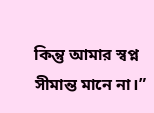কিন্তু আমার স্বপ্ন সীমান্ত মানে না।”